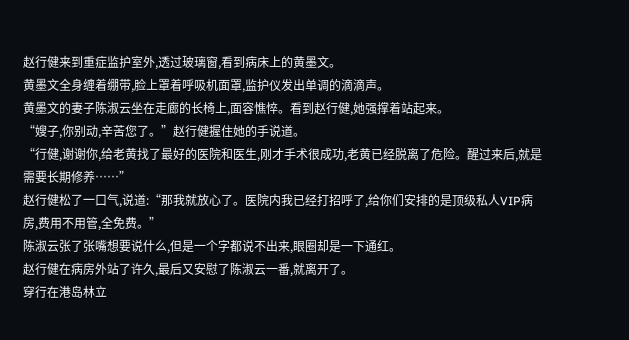赵行健来到重症监护室外,透过玻璃窗,看到病床上的黄墨文。
黄墨文全身缠着绷带,脸上罩着呼吸机面罩,监护仪发出单调的滴滴声。
黄墨文的妻子陈淑云坐在走廊的长椅上,面容憔悴。看到赵行健,她强撑着站起来。
“嫂子,你别动,辛苦您了。”赵行健握住她的手说道。
“行健,谢谢你,给老黄找了最好的医院和医生,刚才手术很成功,老黄已经脱离了危险。醒过来后,就是需要长期修养……”
赵行健松了一口气,说道:“那我就放心了。医院内我已经打招呼了,给你们安排的是顶级私人VIP病房,费用不用管,全免费。”
陈淑云张了张嘴想要说什么,但是一个字都说不出来,眼圈却是一下通红。
赵行健在病房外站了许久,最后又安慰了陈淑云一番,就离开了。
穿行在港岛林立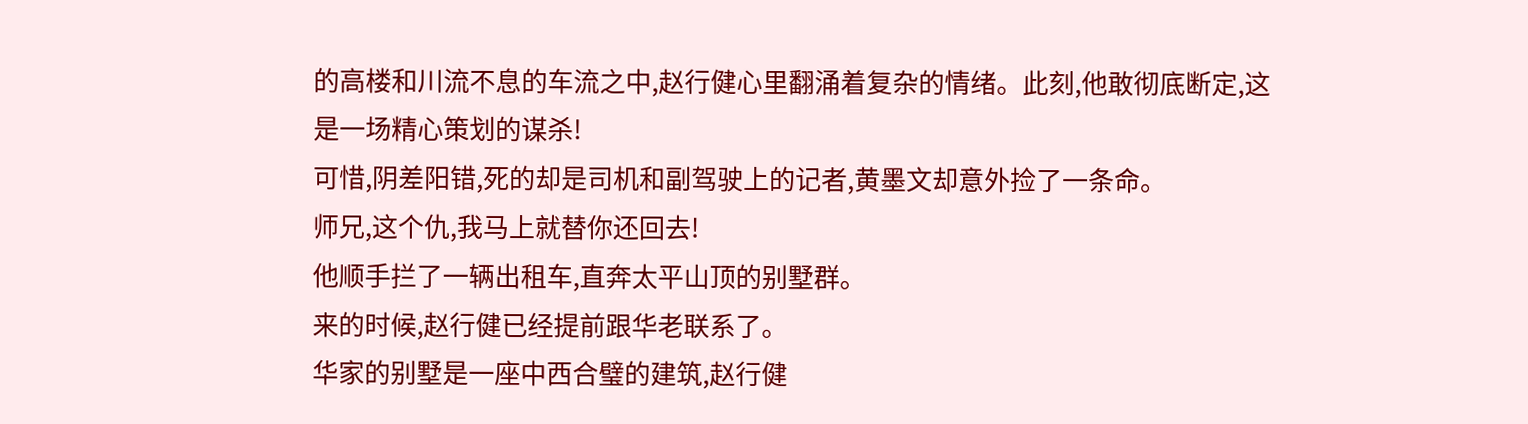的高楼和川流不息的车流之中,赵行健心里翻涌着复杂的情绪。此刻,他敢彻底断定,这是一场精心策划的谋杀!
可惜,阴差阳错,死的却是司机和副驾驶上的记者,黄墨文却意外捡了一条命。
师兄,这个仇,我马上就替你还回去!
他顺手拦了一辆出租车,直奔太平山顶的别墅群。
来的时候,赵行健已经提前跟华老联系了。
华家的别墅是一座中西合璧的建筑,赵行健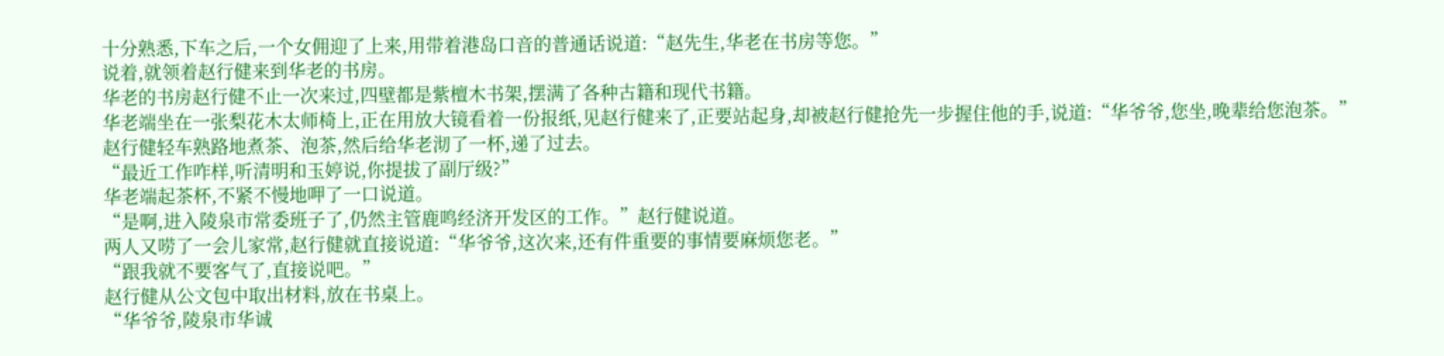十分熟悉,下车之后,一个女佣迎了上来,用带着港岛口音的普通话说道:“赵先生,华老在书房等您。”
说着,就领着赵行健来到华老的书房。
华老的书房赵行健不止一次来过,四壁都是紫檀木书架,摆满了各种古籍和现代书籍。
华老端坐在一张梨花木太师椅上,正在用放大镜看着一份报纸,见赵行健来了,正要站起身,却被赵行健抢先一步握住他的手,说道:“华爷爷,您坐,晚辈给您泡茶。”
赵行健轻车熟路地煮茶、泡茶,然后给华老沏了一杯,递了过去。
“最近工作咋样,听清明和玉婷说,你提拔了副厅级?”
华老端起茶杯,不紧不慢地呷了一口说道。
“是啊,进入陵泉市常委班子了,仍然主管鹿鸣经济开发区的工作。”赵行健说道。
两人又唠了一会儿家常,赵行健就直接说道:“华爷爷,这次来,还有件重要的事情要麻烦您老。”
“跟我就不要客气了,直接说吧。”
赵行健从公文包中取出材料,放在书桌上。
“华爷爷,陵泉市华诚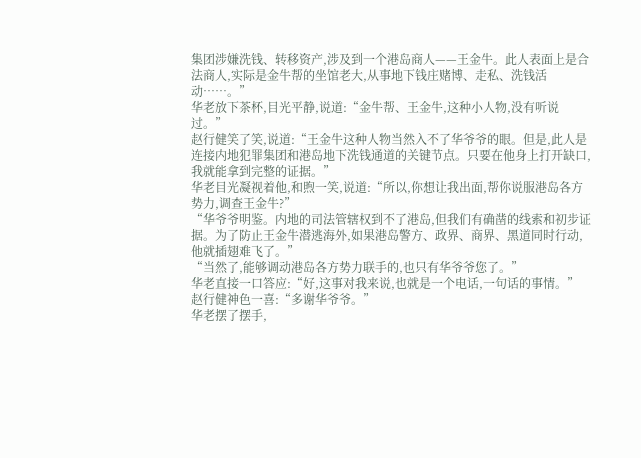集团涉嫌洗钱、转移资产,涉及到一个港岛商人——王金牛。此人表面上是合法商人,实际是金牛帮的坐馆老大,从事地下钱庄赌博、走私、洗钱活动……。”
华老放下茶杯,目光平静,说道:“金牛帮、王金牛,这种小人物,没有听说过。”
赵行健笑了笑,说道:“王金牛这种人物当然入不了华爷爷的眼。但是,此人是连接内地犯罪集团和港岛地下洗钱通道的关键节点。只要在他身上打开缺口,我就能拿到完整的证据。”
华老目光凝视着他,和煦一笑,说道:“所以,你想让我出面,帮你说服港岛各方势力,调查王金牛?”
“华爷爷明鉴。内地的司法管辖权到不了港岛,但我们有确凿的线索和初步证据。为了防止王金牛潜逃海外,如果港岛警方、政界、商界、黑道同时行动,他就插翅难飞了。”
“当然了,能够调动港岛各方势力联手的,也只有华爷爷您了。”
华老直接一口答应:“好,这事对我来说,也就是一个电话,一句话的事情。”
赵行健神色一喜:“多谢华爷爷。”
华老摆了摆手,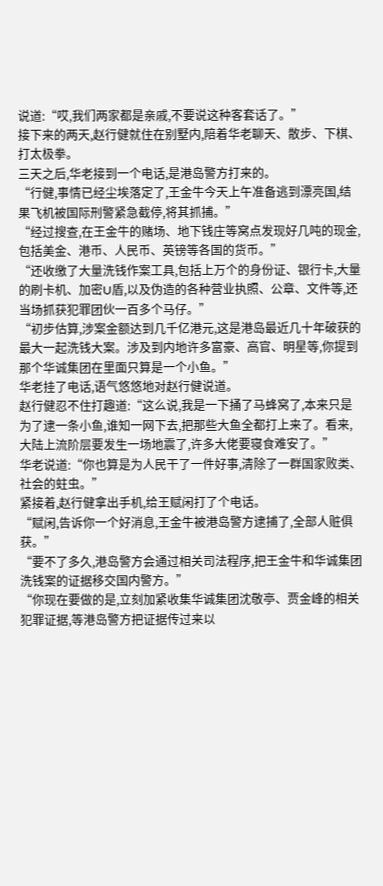说道:“哎,我们两家都是亲戚,不要说这种客套话了。”
接下来的两天,赵行健就住在别墅内,陪着华老聊天、散步、下棋、打太极拳。
三天之后,华老接到一个电话,是港岛警方打来的。
“行健,事情已经尘埃落定了,王金牛今天上午准备逃到漂亮国,结果飞机被国际刑警紧急截停,将其抓捕。”
“经过搜查,在王金牛的赌场、地下钱庄等窝点发现好几吨的现金,包括美金、港币、人民币、英镑等各国的货币。”
“还收缴了大量洗钱作案工具,包括上万个的身份证、银行卡,大量的刷卡机、加密U盾,以及伪造的各种营业执照、公章、文件等,还当场抓获犯罪团伙一百多个马仔。”
“初步估算,涉案金额达到几千亿港元,这是港岛最近几十年破获的最大一起洗钱大案。涉及到内地许多富豪、高官、明星等,你提到那个华诚集团在里面只算是一个小鱼。”
华老挂了电话,语气悠悠地对赵行健说道。
赵行健忍不住打趣道:“这么说,我是一下捅了马蜂窝了,本来只是为了逮一条小鱼,谁知一网下去,把那些大鱼全都打上来了。看来,大陆上流阶层要发生一场地震了,许多大佬要寝食难安了。”
华老说道:“你也算是为人民干了一件好事,清除了一群国家败类、社会的蛀虫。”
紧接着,赵行健拿出手机,给王赋闲打了个电话。
“赋闲,告诉你一个好消息,王金牛被港岛警方逮捕了,全部人赃俱获。”
“要不了多久,港岛警方会通过相关司法程序,把王金牛和华诚集团洗钱案的证据移交国内警方。”
“你现在要做的是,立刻加紧收集华诚集团沈敬亭、贾金峰的相关犯罪证据,等港岛警方把证据传过来以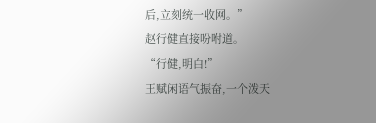后,立刻统一收网。”
赵行健直接吩咐道。
“行健,明白!”
王赋闲语气振奋,一个泼天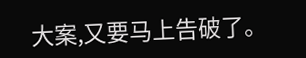大案,又要马上告破了。